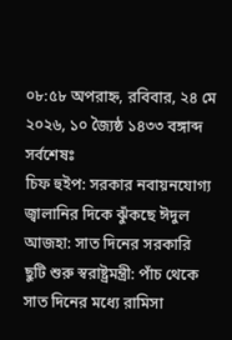০৮:৫৮ অপরাহ্ন, রবিবার, ২৪ মে ২০২৬, ১০ জ্যৈষ্ঠ ১৪৩৩ বঙ্গাব্দ
সর্বশেষঃ
চিফ হুইপ: সরকার নবায়নযোগ্য জ্বালানির দিকে ঝুঁকছে ঈদুল আজহা: সাত দিনের সরকারি ছুটি শুরু স্বরাষ্ট্রমন্ত্রী: পাঁচ থেকে সাত দিনের মধ্যে রামিসা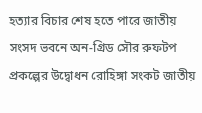হত্যার বিচার শেষ হতে পারে জাতীয় সংসদ ভবনে অন-গ্রিড সৌর রুফটপ প্রকল্পের উদ্বোধন রোহিঙ্গা সংকট জাতীয়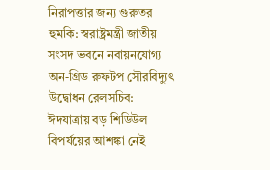নিরাপত্তার জন্য গুরুতর হুমকি: স্বরাষ্ট্রমন্ত্রী জাতীয় সংসদ ভবনে নবায়নযোগ্য অন-গ্রিড রুফটপ সৌরবিদ্যুৎ উদ্বোধন রেলসচিব: ঈদযাত্রায় বড় শিডিউল বিপর্যয়ের আশঙ্কা নেই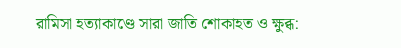রামিসা হত্যাকাণ্ডে সারা জাতি শোকাহত ও ক্ষুব্ধ: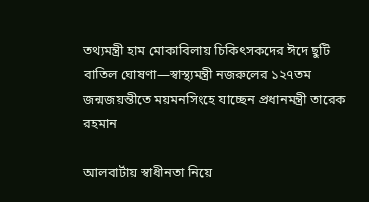তথ্যমন্ত্রী হাম মোকাবিলায় চিকিৎসকদের ঈদে ছুটি বাতিল ঘোষণা—স্বাস্থ্যমন্ত্রী নজরুলের ১২৭তম জন্মজয়ন্তীতে ময়মনসিংহে যাচ্ছেন প্রধানমন্ত্রী তারেক রহমান

আলবার্টায় স্বাধীনতা নিয়ে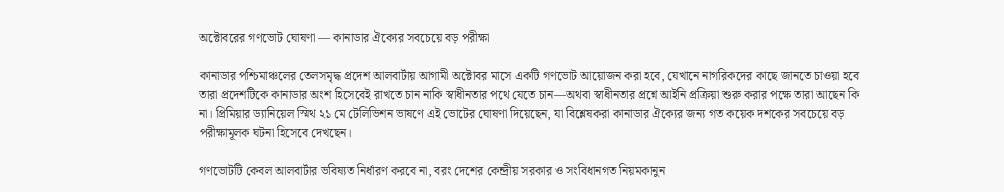অক্টোবরের গণভোট ঘোষণা — কানাডার ঐক্যের সবচেয়ে বড় পরীক্ষা

কানাডার পশ্চিমাঞ্চলের তেলসমৃদ্ধ প্রদেশ আলবার্টায় আগামী অক্টোবর মাসে একটি গণভোট আয়োজন করা হবে, যেখানে নাগরিকদের কাছে জানতে চাওয়া হবে তারা প্রদেশটিকে কানাডার অংশ হিসেবেই রাখতে চান নাকি স্বাধীনতার পথে যেতে চান—অথবা স্বাধীনতার প্রশ্নে আইনি প্রক্রিয়া শুরু করার পক্ষে তারা আছেন কি না। প্রিমিয়ার ড্যানিয়েল স্মিথ ২১ মে টেলিভিশন ভাষণে এই ভোটের ঘোষণা দিয়েছেন, যা বিশ্লেষকরা কানাডার ঐক্যের জন্য গত কয়েক দশকের সবচেয়ে বড় পরীক্ষামূলক ঘটনা হিসেবে দেখছেন।

গণভোটটি কেবল আলবার্টার ভবিষ্যত নির্ধারণ করবে না, বরং দেশের কেন্দ্রীয় সরকার ও সংবিধানগত নিয়মকানুন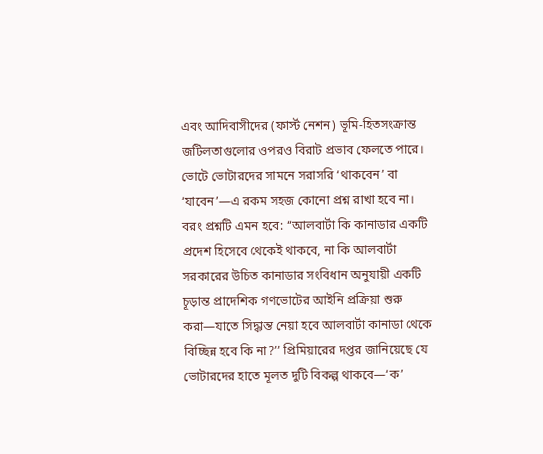এবং আদিবাসীদের (ফার্স্ট নেশন) ভূমি-হিতসংক্রান্ত জটিলতাগুলোর ওপরও বিরাট প্রভাব ফেলতে পারে। ভোটে ভোটারদের সামনে সরাসরি ‘থাকবেন’ বা ‘যাবেন’—এ রকম সহজ কোনো প্রশ্ন রাখা হবে না। বরং প্রশ্নটি এমন হবে: ‘‘আলবার্টা কি কানাডার একটি প্রদেশ হিসেবে থেকেই থাকবে, না কি আলবার্টা সরকারের উচিত কানাডার সংবিধান অনুযায়ী একটি চূড়ান্ত প্রাদেশিক গণভোটের আইনি প্রক্রিয়া শুরু করা—যাতে সিদ্ধান্ত নেয়া হবে আলবার্টা কানাডা থেকে বিচ্ছিন্ন হবে কি না?’’ প্রিমিয়ারের দপ্তর জানিয়েছে যে ভোটারদের হাতে মূলত দুটি বিকল্প থাকবে—‘ক’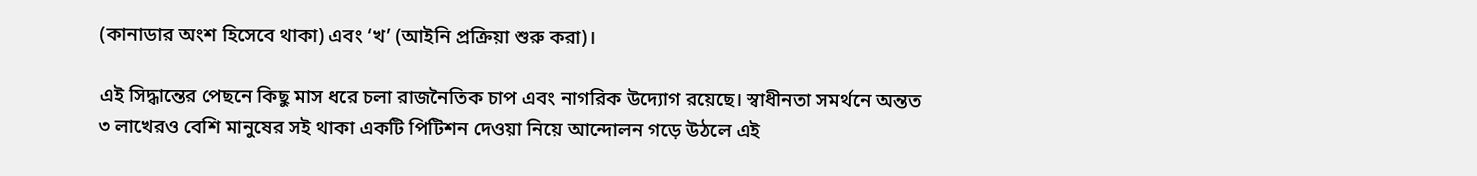(কানাডার অংশ হিসেবে থাকা) এবং ‘খ’ (আইনি প্রক্রিয়া শুরু করা)।

এই সিদ্ধান্তের পেছনে কিছু মাস ধরে চলা রাজনৈতিক চাপ এবং নাগরিক উদ্যোগ রয়েছে। স্বাধীনতা সমর্থনে অন্তত ৩ লাখেরও বেশি মানুষের সই থাকা একটি পিটিশন দেওয়া নিয়ে আন্দোলন গড়ে উঠলে এই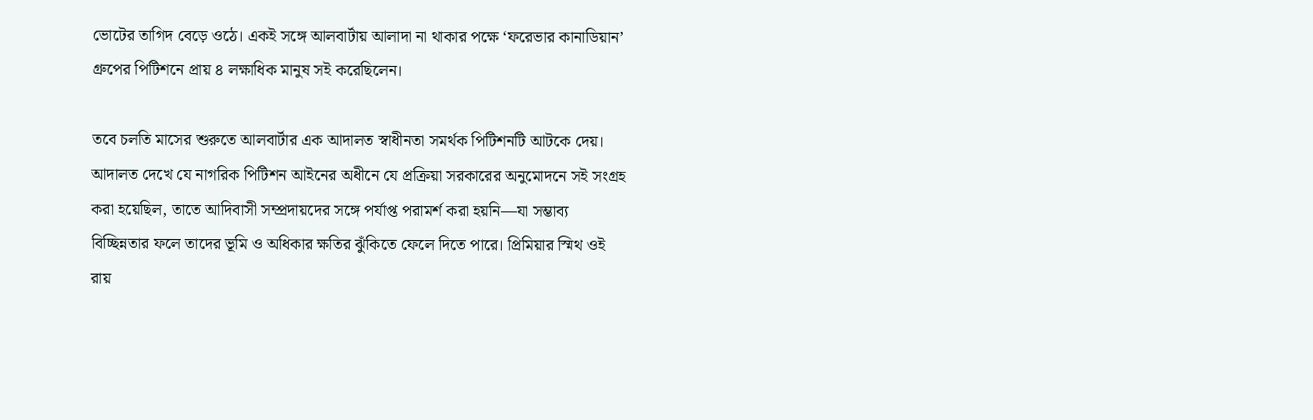ভোটের তাগিদ বেড়ে ওঠে। একই সঙ্গে আলবার্টায় আলাদা না থাকার পক্ষে ‘ফরেভার কানাডিয়ান’ গ্রুপের পিটিশনে প্রায় ৪ লক্ষাধিক মানুষ সই করেছিলেন।

তবে চলতি মাসের শুরুতে আলবার্টার এক আদালত স্বাধীনতা সমর্থক পিটিশনটি আটকে দেয়। আদালত দেখে যে নাগরিক পিটিশন আইনের অধীনে যে প্রক্রিয়া সরকারের অনুমোদনে সই সংগ্রহ করা হয়েছিল, তাতে আদিবাসী সম্প্রদায়দের সঙ্গে পর্যাপ্ত পরামর্শ করা হয়নি—যা সম্ভাব্য বিচ্ছিন্নতার ফলে তাদের ভূমি ও অধিকার ক্ষতির ঝুঁকিতে ফেলে দিতে পারে। প্রিমিয়ার স্মিথ ওই রায়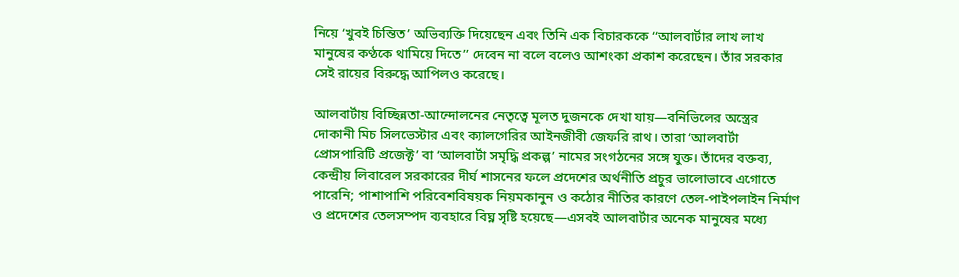নিয়ে ‘খুবই চিন্তিত’ অভিব্যক্তি দিয়েছেন এবং তিনি এক বিচারককে ‘‘আলবার্টার লাখ লাখ মানুষের কণ্ঠকে থামিয়ে দিতে’’ দেবেন না বলে বলেও আশংকা প্রকাশ করেছেন। তাঁর সরকার সেই রায়ের বিরুদ্ধে আপিলও করেছে।

আলবার্টায় বিচ্ছিন্নতা-আন্দোলনের নেতৃত্বে মূলত দুজনকে দেখা যায়—বনিভিলের অস্ত্রের দোকানী মিচ সিলভেস্টার এবং ক্যালগেরির আইনজীবী জেফরি রাথ। তারা ‘আলবার্টা প্রোসপারিটি প্রজেক্ট’ বা ‘আলবার্টা সমৃদ্ধি প্রকল্প’ নামের সংগঠনের সঙ্গে যুক্ত। তাঁদের বক্তব্য, কেন্দ্রীয় লিবারেল সরকারের দীর্ঘ শাসনের ফলে প্রদেশের অর্থনীতি প্রচুর ভালোভাবে এগোতে পারেনি; পাশাপাশি পরিবেশবিষয়ক নিয়মকানুন ও কঠোর নীতির কারণে তেল-পাইপলাইন নির্মাণ ও প্রদেশের তেলসম্পদ ব্যবহারে বিঘ্ন সৃষ্টি হয়েছে—এসবই আলবার্টার অনেক মানুষের মধ্যে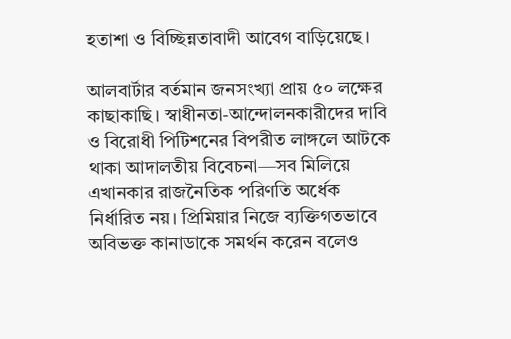হতাশা ও বিচ্ছিন্নতাবাদী আবেগ বাড়িয়েছে।

আলবার্টার বর্তমান জনসংখ্যা প্রায় ৫০ লক্ষের কাছাকাছি। স্বাধীনতা-আন্দোলনকারীদের দাবি ও বিরোধী পিটিশনের বিপরীত লাঙ্গলে আটকে থাকা আদালতীয় বিবেচনা—সব মিলিয়ে এখানকার রাজনৈতিক পরিণতি অর্ধেক নির্ধারিত নয়। প্রিমিয়ার নিজে ব্যক্তিগতভাবে অবিভক্ত কানাডাকে সমর্থন করেন বলেও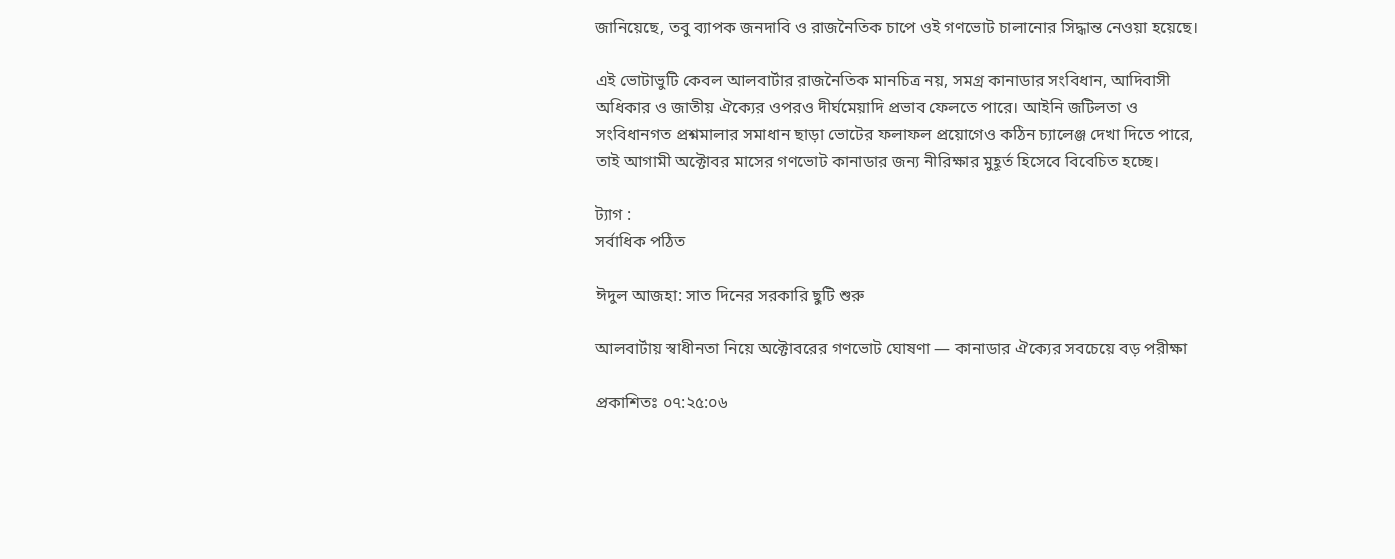জানিয়েছে, তবু ব্যাপক জনদাবি ও রাজনৈতিক চাপে ওই গণভোট চালানোর সিদ্ধান্ত নেওয়া হয়েছে।

এই ভোটাভুটি কেবল আলবার্টার রাজনৈতিক মানচিত্র নয়, সমগ্র কানাডার সংবিধান, আদিবাসী অধিকার ও জাতীয় ঐক্যের ওপরও দীর্ঘমেয়াদি প্রভাব ফেলতে পারে। আইনি জটিলতা ও সংবিধানগত প্রশ্নমালার সমাধান ছাড়া ভোটের ফলাফল প্রয়োগেও কঠিন চ্যালেঞ্জ দেখা দিতে পারে, তাই আগামী অক্টোবর মাসের গণভোট কানাডার জন্য নীরিক্ষার মুহূর্ত হিসেবে বিবেচিত হচ্ছে।

ট্যাগ :
সর্বাধিক পঠিত

ঈদুল আজহা: সাত দিনের সরকারি ছুটি শুরু

আলবার্টায় স্বাধীনতা নিয়ে অক্টোবরের গণভোট ঘোষণা — কানাডার ঐক্যের সবচেয়ে বড় পরীক্ষা

প্রকাশিতঃ ০৭:২৫:০৬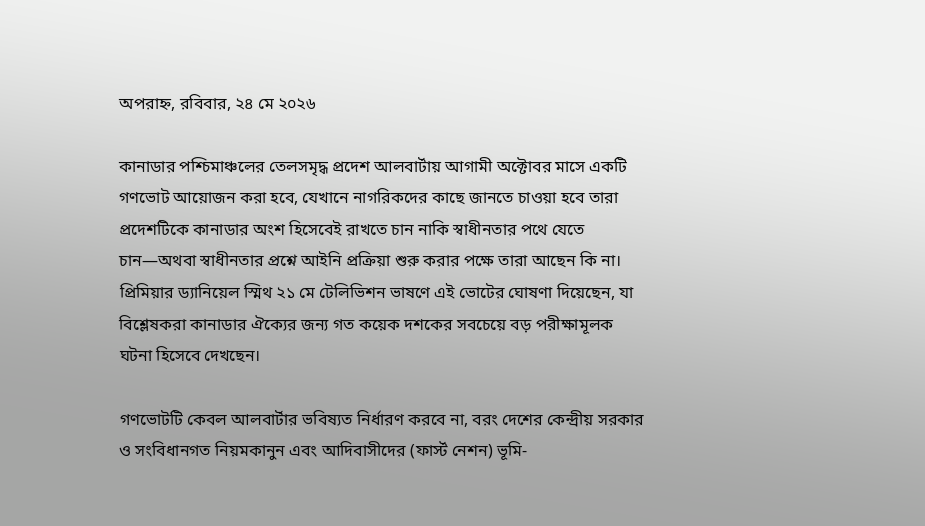অপরাহ্ন, রবিবার, ২৪ মে ২০২৬

কানাডার পশ্চিমাঞ্চলের তেলসমৃদ্ধ প্রদেশ আলবার্টায় আগামী অক্টোবর মাসে একটি গণভোট আয়োজন করা হবে, যেখানে নাগরিকদের কাছে জানতে চাওয়া হবে তারা প্রদেশটিকে কানাডার অংশ হিসেবেই রাখতে চান নাকি স্বাধীনতার পথে যেতে চান—অথবা স্বাধীনতার প্রশ্নে আইনি প্রক্রিয়া শুরু করার পক্ষে তারা আছেন কি না। প্রিমিয়ার ড্যানিয়েল স্মিথ ২১ মে টেলিভিশন ভাষণে এই ভোটের ঘোষণা দিয়েছেন, যা বিশ্লেষকরা কানাডার ঐক্যের জন্য গত কয়েক দশকের সবচেয়ে বড় পরীক্ষামূলক ঘটনা হিসেবে দেখছেন।

গণভোটটি কেবল আলবার্টার ভবিষ্যত নির্ধারণ করবে না, বরং দেশের কেন্দ্রীয় সরকার ও সংবিধানগত নিয়মকানুন এবং আদিবাসীদের (ফার্স্ট নেশন) ভূমি-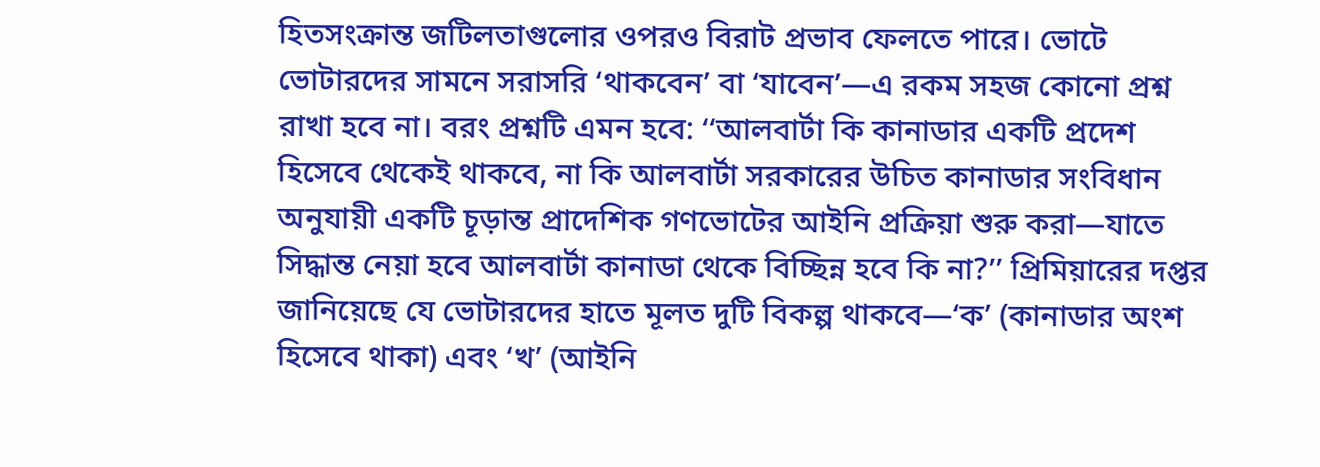হিতসংক্রান্ত জটিলতাগুলোর ওপরও বিরাট প্রভাব ফেলতে পারে। ভোটে ভোটারদের সামনে সরাসরি ‘থাকবেন’ বা ‘যাবেন’—এ রকম সহজ কোনো প্রশ্ন রাখা হবে না। বরং প্রশ্নটি এমন হবে: ‘‘আলবার্টা কি কানাডার একটি প্রদেশ হিসেবে থেকেই থাকবে, না কি আলবার্টা সরকারের উচিত কানাডার সংবিধান অনুযায়ী একটি চূড়ান্ত প্রাদেশিক গণভোটের আইনি প্রক্রিয়া শুরু করা—যাতে সিদ্ধান্ত নেয়া হবে আলবার্টা কানাডা থেকে বিচ্ছিন্ন হবে কি না?’’ প্রিমিয়ারের দপ্তর জানিয়েছে যে ভোটারদের হাতে মূলত দুটি বিকল্প থাকবে—‘ক’ (কানাডার অংশ হিসেবে থাকা) এবং ‘খ’ (আইনি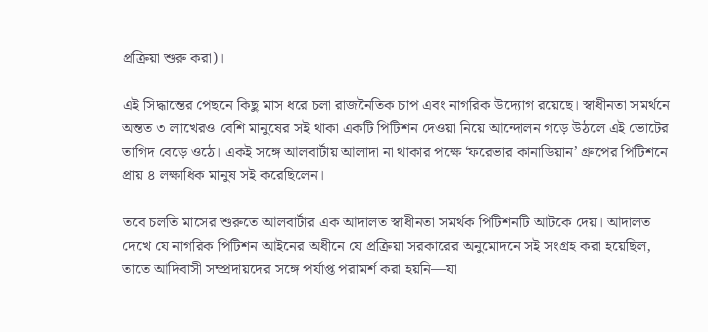প্রক্রিয়া শুরু করা)।

এই সিদ্ধান্তের পেছনে কিছু মাস ধরে চলা রাজনৈতিক চাপ এবং নাগরিক উদ্যোগ রয়েছে। স্বাধীনতা সমর্থনে অন্তত ৩ লাখেরও বেশি মানুষের সই থাকা একটি পিটিশন দেওয়া নিয়ে আন্দোলন গড়ে উঠলে এই ভোটের তাগিদ বেড়ে ওঠে। একই সঙ্গে আলবার্টায় আলাদা না থাকার পক্ষে ‘ফরেভার কানাডিয়ান’ গ্রুপের পিটিশনে প্রায় ৪ লক্ষাধিক মানুষ সই করেছিলেন।

তবে চলতি মাসের শুরুতে আলবার্টার এক আদালত স্বাধীনতা সমর্থক পিটিশনটি আটকে দেয়। আদালত দেখে যে নাগরিক পিটিশন আইনের অধীনে যে প্রক্রিয়া সরকারের অনুমোদনে সই সংগ্রহ করা হয়েছিল, তাতে আদিবাসী সম্প্রদায়দের সঙ্গে পর্যাপ্ত পরামর্শ করা হয়নি—যা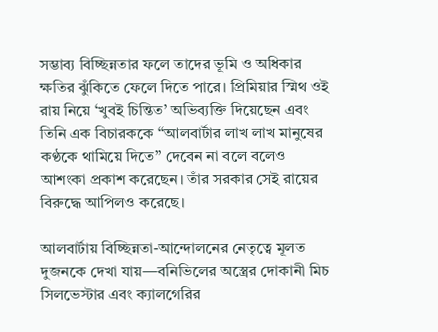সম্ভাব্য বিচ্ছিন্নতার ফলে তাদের ভূমি ও অধিকার ক্ষতির ঝুঁকিতে ফেলে দিতে পারে। প্রিমিয়ার স্মিথ ওই রায় নিয়ে ‘খুবই চিন্তিত’ অভিব্যক্তি দিয়েছেন এবং তিনি এক বিচারককে ‘‘আলবার্টার লাখ লাখ মানুষের কণ্ঠকে থামিয়ে দিতে’’ দেবেন না বলে বলেও আশংকা প্রকাশ করেছেন। তাঁর সরকার সেই রায়ের বিরুদ্ধে আপিলও করেছে।

আলবার্টায় বিচ্ছিন্নতা-আন্দোলনের নেতৃত্বে মূলত দুজনকে দেখা যায়—বনিভিলের অস্ত্রের দোকানী মিচ সিলভেস্টার এবং ক্যালগেরির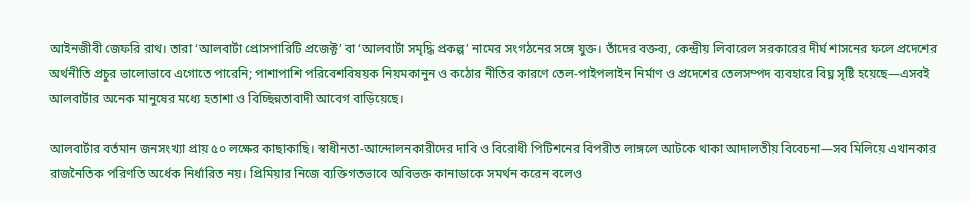আইনজীবী জেফরি রাথ। তারা ‘আলবার্টা প্রোসপারিটি প্রজেক্ট’ বা ‘আলবার্টা সমৃদ্ধি প্রকল্প’ নামের সংগঠনের সঙ্গে যুক্ত। তাঁদের বক্তব্য, কেন্দ্রীয় লিবারেল সরকারের দীর্ঘ শাসনের ফলে প্রদেশের অর্থনীতি প্রচুর ভালোভাবে এগোতে পারেনি; পাশাপাশি পরিবেশবিষয়ক নিয়মকানুন ও কঠোর নীতির কারণে তেল-পাইপলাইন নির্মাণ ও প্রদেশের তেলসম্পদ ব্যবহারে বিঘ্ন সৃষ্টি হয়েছে—এসবই আলবার্টার অনেক মানুষের মধ্যে হতাশা ও বিচ্ছিন্নতাবাদী আবেগ বাড়িয়েছে।

আলবার্টার বর্তমান জনসংখ্যা প্রায় ৫০ লক্ষের কাছাকাছি। স্বাধীনতা-আন্দোলনকারীদের দাবি ও বিরোধী পিটিশনের বিপরীত লাঙ্গলে আটকে থাকা আদালতীয় বিবেচনা—সব মিলিয়ে এখানকার রাজনৈতিক পরিণতি অর্ধেক নির্ধারিত নয়। প্রিমিয়ার নিজে ব্যক্তিগতভাবে অবিভক্ত কানাডাকে সমর্থন করেন বলেও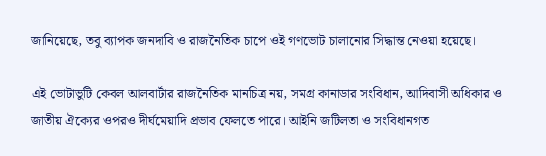জানিয়েছে, তবু ব্যাপক জনদাবি ও রাজনৈতিক চাপে ওই গণভোট চালানোর সিদ্ধান্ত নেওয়া হয়েছে।

এই ভোটাভুটি কেবল আলবার্টার রাজনৈতিক মানচিত্র নয়, সমগ্র কানাডার সংবিধান, আদিবাসী অধিকার ও জাতীয় ঐক্যের ওপরও দীর্ঘমেয়াদি প্রভাব ফেলতে পারে। আইনি জটিলতা ও সংবিধানগত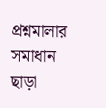প্রশ্নমালার সমাধান ছাড়া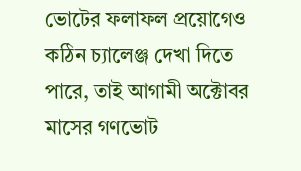ভোটের ফলাফল প্রয়োগেও কঠিন চ্যালেঞ্জ দেখা দিতে পারে, তাই আগামী অক্টোবর মাসের গণভোট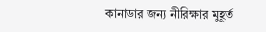কানাডার জন্য নীরিক্ষার মুহূর্ত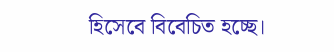হিসেবে বিবেচিত হচ্ছে।